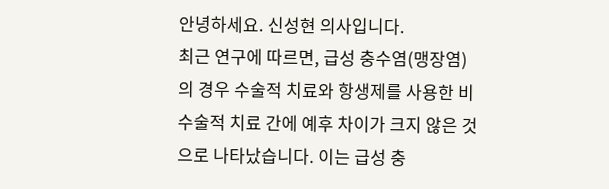안녕하세요. 신성현 의사입니다.
최근 연구에 따르면, 급성 충수염(맹장염)의 경우 수술적 치료와 항생제를 사용한 비수술적 치료 간에 예후 차이가 크지 않은 것으로 나타났습니다. 이는 급성 충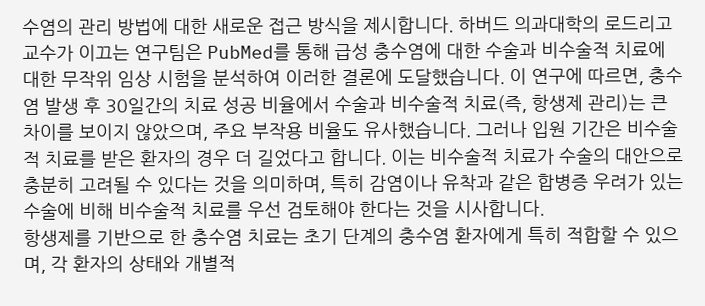수염의 관리 방법에 대한 새로운 접근 방식을 제시합니다. 하버드 의과대학의 로드리고 교수가 이끄는 연구팀은 PubMed를 통해 급성 충수염에 대한 수술과 비수술적 치료에 대한 무작위 임상 시험을 분석하여 이러한 결론에 도달했습니다. 이 연구에 따르면, 충수염 발생 후 30일간의 치료 성공 비율에서 수술과 비수술적 치료(즉, 항생제 관리)는 큰 차이를 보이지 않았으며, 주요 부작용 비율도 유사했습니다. 그러나 입원 기간은 비수술적 치료를 받은 환자의 경우 더 길었다고 합니다. 이는 비수술적 치료가 수술의 대안으로 충분히 고려될 수 있다는 것을 의미하며, 특히 감염이나 유착과 같은 합병증 우려가 있는 수술에 비해 비수술적 치료를 우선 검토해야 한다는 것을 시사합니다.
항생제를 기반으로 한 충수염 치료는 초기 단계의 충수염 환자에게 특히 적합할 수 있으며, 각 환자의 상태와 개별적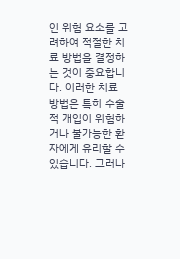인 위험 요소를 고려하여 적절한 치료 방법을 결정하는 것이 중요합니다. 이러한 치료 방법은 특히 수술적 개입이 위험하거나 불가능한 환자에게 유리할 수 있습니다. 그러나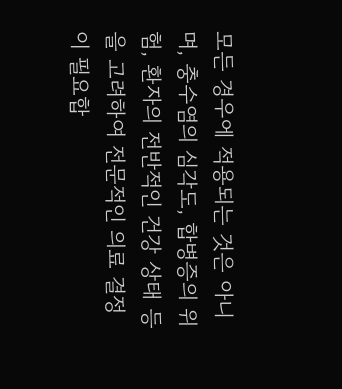모든 경우에 적용되는 것은 아니며, 충수염의 심각도, 합병증의 위험, 환자의 전반적인 건강 상태 등을 고려하여 전문적인 의료 결정이 필요합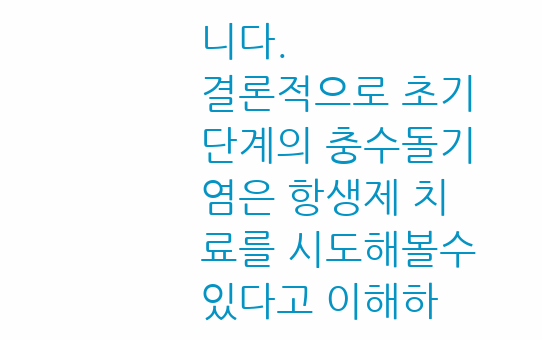니다.
결론적으로 초기단계의 충수돌기염은 항생제 치료를 시도해볼수 있다고 이해하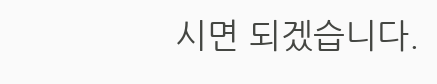시면 되겠습니다.